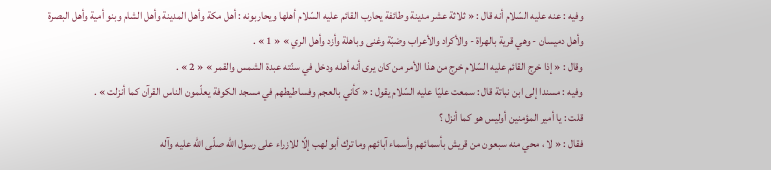وفيه : عنه عليه السّلام أنه قال : « ثلاثة عشر مدينة وطائفة يحارب القائم عليه السّلام أهلها ويحاربونه : أهل مكة وأهل المدينة وأهل الشام وبنو أمية وأهل البصرة وأهل دميسان - وهي قرية بالهراة - والأكراد والأعراب وضبّة وغنى وباهلة وأزد وأهل الري » « 1 » .
وقال : « إذا خرج القائم عليه السّلام خرج من هذا الأمر من كان يرى أنه أهله ودخل في سنّته عبدة الشمس والقمر » « 2 » .
وفيه : مسندا إلى ابن نباتة قال : سمعت عليّا عليه السّلام يقول : « كأني بالعجم وفساطيطهم في مسجد الكوفة يعلّمون الناس القرآن كما أنزلت » .
قلت : يا أمير المؤمنين أوليس هو كما أنزل ؟
فقال : « لا ، محي منه سبعون من قريش بأسمائهم وأسماء آبائهم وما ترك أبو لهب إلّا للازراء على رسول اللّه صلّى اللّه عليه وآله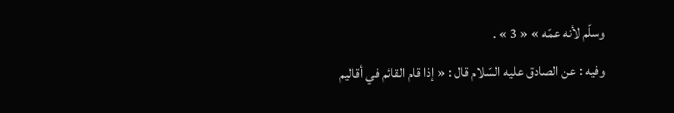وسلّم لأنه عمّه » « 3 » .
وفيه : عن الصادق عليه السّلام قال : « إذا قام القائم في أقاليم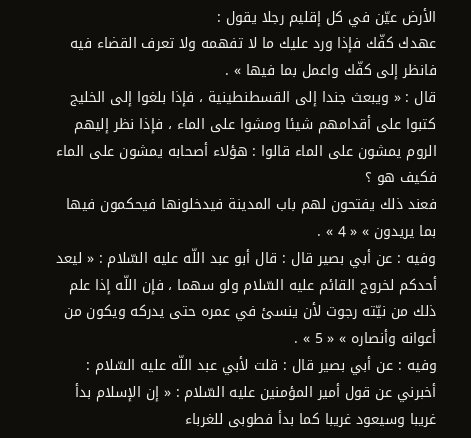الأرض عيّن في كل إقليم رجلا يقول :
عهدك كفّك فإذا ورد عليك ما لا تفهمه ولا تعرف القضاء فيه فانظر إلى كفّك واعمل بما فيها » .
قال : « ويبعث جندا إلى القسطنطينية ، فإذا بلغوا إلى الخليج كتبوا على أقدامهم شيئا ومشوا على الماء ، فإذا نظر إليهم الروم يمشون على الماء قالوا : هؤلاء أصحابه يمشون على الماء فكيف هو ؟
فعند ذلك يفتحون لهم باب المدينة فيدخلونها فيحكمون فيها بما يريدون » « 4 » .
وفيه : عن أبي بصير قال : قال أبو عبد اللّه عليه السّلام : « ليعد أحدكم لخروج القائم عليه السّلام ولو سهما ، فإن اللّه إذا علم ذلك من نيّته رجوت لأن ينسئ في عمره حتى يدركه ويكون من أعوانه وأنصاره » « 5 » .
وفيه : عن أبي بصير قال : قلت لأبي عبد اللّه عليه السّلام : أخبرني عن قول أمير المؤمنين عليه السّلام : « إن الإسلام بدأ غريبا وسيعود غريبا كما بدأ فطوبى للغرباء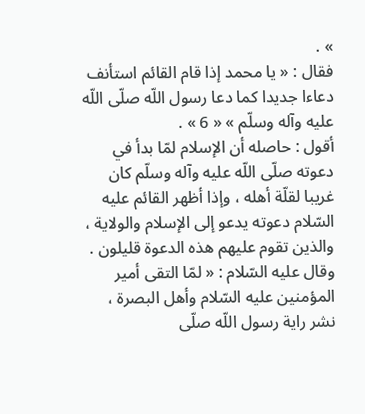» .
فقال : « يا محمد إذا قام القائم استأنف دعاءا جديدا كما دعا رسول اللّه صلّى اللّه عليه وآله وسلّم » « 6 » .
أقول : حاصله أن الإسلام لمّا بدأ في دعوته صلّى اللّه عليه وآله وسلّم كان غريبا لقلّة أهله ، وإذا أظهر القائم عليه السّلام دعوته يدعو إلى الإسلام والولاية ، والذين تقوم عليهم هذه الدعوة قليلون .
وقال عليه السّلام : « لمّا التقى أمير المؤمنين عليه السّلام وأهل البصرة ، نشر راية رسول اللّه صلّى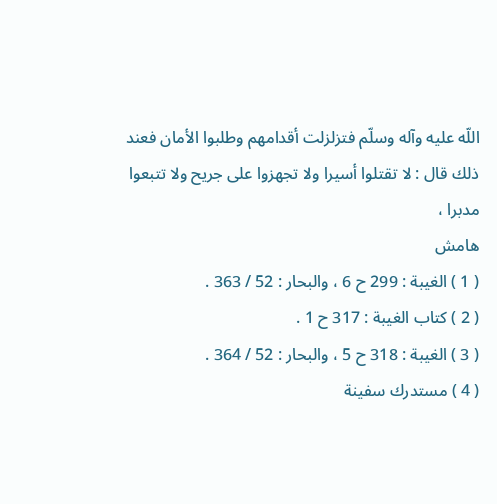اللّه عليه وآله وسلّم فتزلزلت أقدامهم وطلبوا الأمان فعند ذلك قال : لا تقتلوا أسيرا ولا تجهزوا على جريح ولا تتبعوا مدبرا ،
هامش
( 1 ) الغيبة : 299 ح 6 ، والبحار : 52 / 363 .
( 2 ) كتاب الغيبة : 317 ح 1 .
( 3 ) الغيبة : 318 ح 5 ، والبحار : 52 / 364 .
( 4 ) مستدرك سفينة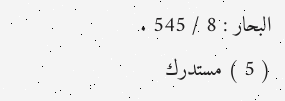البحار : 8 / 545 .
( 5 ) مستدرك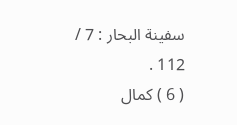سفينة البحار : 7 / 112 .
( 6 ) كمال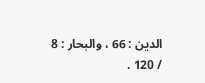الدين : 66 ، والبحار : 8 / 120 .